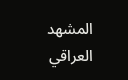المشهد العراقي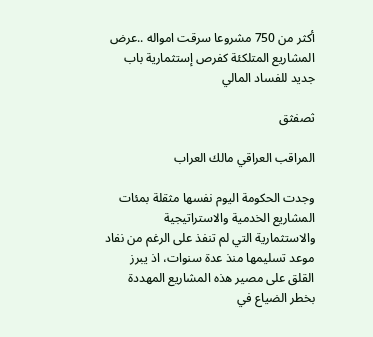أكثر من 750 مشروعا سرقت امواله ..عرض المشاريع المتلكئة كفرص إستثمارية باب جديد للفساد المالي

ثصفثق

المراقب العراقي مالك العراب

وجدت الحكومة اليوم نفسها مثقلة بمئات المشاريع الخدمية والاستراتيجية والاستثمارية التي لم تنفذ على الرغم من نفاد موعد تسليمها منذ عدة سنوات، اذ يبرز القلق على مصير هذه المشاريع المهددة بخطر الضياع في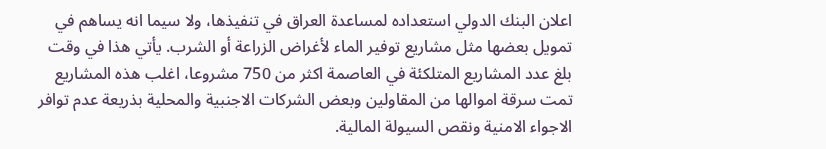اعلان البنك الدولي استعداده لمساعدة العراق في تنفيذها، ولا سيما انه يساهم في تمويل بعضها مثل مشاريع توفير الماء لأغراض الزراعة أو الشرب. يأتي هذا في وقت بلغ عدد المشاريع المتلكئة في العاصمة اكثر من 750 مشروعا، اغلب هذه المشاريع تمت سرقة اموالها من المقاولين وبعض الشركات الاجنبية والمحلية بذريعة عدم توافر الاجواء الامنية ونقص السيولة المالية.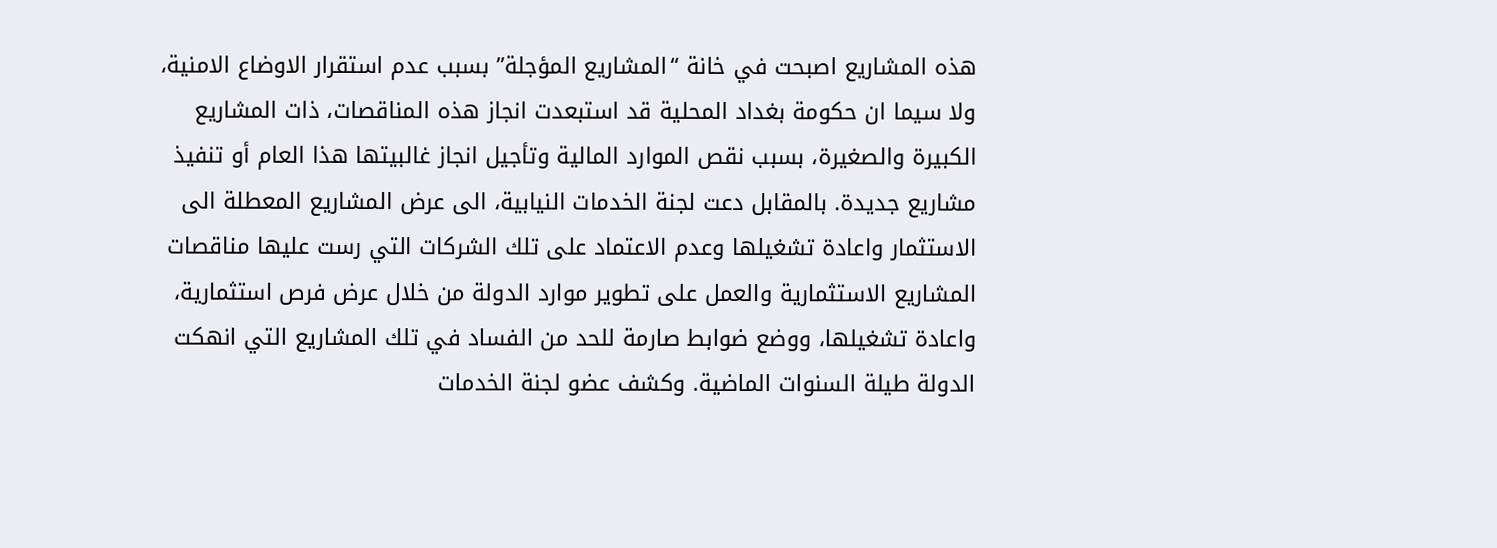هذه المشاريع اصبحت في خانة “المشاريع المؤجلة” بسبب عدم استقرار الاوضاع الامنية، ولا سيما ان حكومة بغداد المحلية قد استبعدت انجاز هذه المناقصات، ذات المشاريع الكبيرة والصغيرة، بسبب نقص الموارد المالية وتأجيل انجاز غالبيتها هذا العام أو تنفيذ مشاريع جديدة. بالمقابل دعت لجنة الخدمات النيابية، الى عرض المشاريع المعطلة الى الاستثمار واعادة تشغيلها وعدم الاعتماد على تلك الشركات التي رست عليها مناقصات المشاريع الاستثمارية والعمل على تطوير موارد الدولة من خلال عرض فرص استثمارية، واعادة تشغيلها، ووضع ضوابط صارمة للحد من الفساد في تلك المشاريع التي انهكت الدولة طيلة السنوات الماضية. وكشف عضو لجنة الخدمات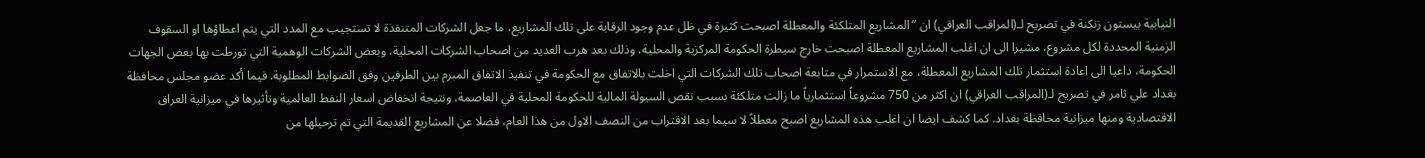النيابية بيستون زنكنة في تصريح لـ(المراقب العراقي) ان “المشاريع المتلكئة والمعطلة اصبحت كثيرة في ظل عدم وجود الرقابة على تلك المشاريع، ما جعل الشركات المتنفذة لا تستجيب مع المدد التي يتم اعطاؤها او السقوف الزمنية المحددة لكل مشروع، مشيرا الى ان اغلب المشاريع المعطلة اصبحت خارج سيطرة الحكومة المركزية والمحلية، وذلك بعد هرب العديد من اصحاب الشركات المحلية، وبعض الشركات الوهمية التي تورطت بها بعض الجهات الحكومة، داعيا الى اعادة استثمار تلك المشاريع المعطلة، مع الاستمرار في متابعة اصحاب تلك الشركات التي اخلت بالاتفاق مع الحكومة في تنفيذ الاتفاق المبرم بين الطرفين وفق الضوابط المطلوبة. فيما أكد عضو مجلس محافظة بغداد علي ثامر في تصريح لـ(المراقب العراقي) ان اكثر من 750 مشروعاً استثمارياً ما زالت متلكئة بسبب نقص السيولة المالية للحكومة المحلية في العاصمة، ونتيجة انخفاض اسعار النفط العالمية وتأثيرها في ميزانية العراق الاقتصادية ومنها ميزانية محافظة بغداد. كما كشف ايضا ان اغلب هذه المشاريع اصبح معطلاً لا سيما بعد الاقتراب من النصف الاول من هذا العام، فضلا عن المشاريع القديمة التي تم ترحيلها من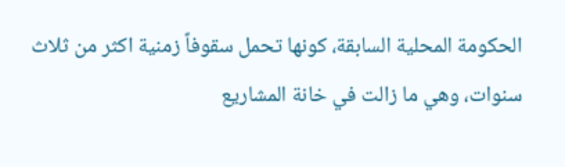الحكومة المحلية السابقة، كونها تحمل سقوفاً زمنية اكثر من ثلاث سنوات، وهي ما زالت في خانة المشاريع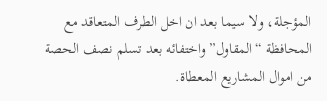المؤجلة، ولا سيما بعد ان اخل الطرف المتعاقد مع المحافظة “المقاول” واختفائه بعد تسلم نصف الحصة من اموال المشاريع المعطاة.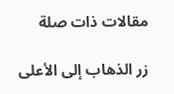مقالات ذات صلة

زر الذهاب إلى الأعلى